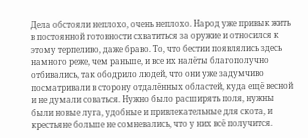Дела обстояли неплохо, очень неплохо. Народ уже привык жить в постоянной готовности схватиться за оружие и относился к этому терпеливо, даже браво. То, что бестии появлялись здесь намного реже, чем раньше, и все их налёты благополучно отбивались, так ободрило людей, что они уже задумчиво посматривали в сторону отдалённых областей, куда ещё весной и не думали соваться. Нужно было расширять поля, нужны были новые луга, удобные и привлекательные для скота, и крестьяне больше не сомневались, что у них всё получится.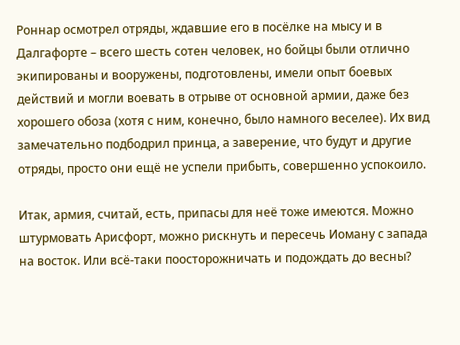Роннар осмотрел отряды, ждавшие его в посёлке на мысу и в Далгафорте – всего шесть сотен человек, но бойцы были отлично экипированы и вооружены, подготовлены, имели опыт боевых действий и могли воевать в отрыве от основной армии, даже без хорошего обоза (хотя с ним, конечно, было намного веселее). Их вид замечательно подбодрил принца, а заверение, что будут и другие отряды, просто они ещё не успели прибыть, совершенно успокоило.

Итак, армия, считай, есть, припасы для неё тоже имеются. Можно штурмовать Арисфорт, можно рискнуть и пересечь Иоману с запада на восток. Или всё-таки поосторожничать и подождать до весны?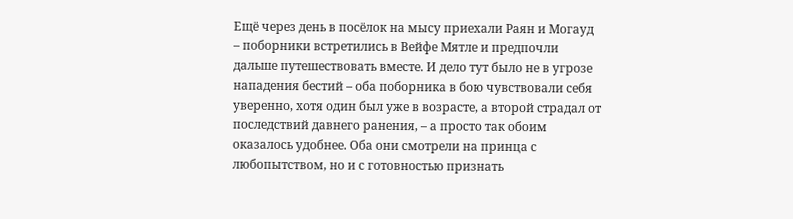Ещё через день в посёлок на мысу приехали Раян и Могауд – поборники встретились в Вейфе Мятле и предпочли дальше путешествовать вместе. И дело тут было не в угрозе нападения бестий – оба поборника в бою чувствовали себя уверенно, хотя один был уже в возрасте, а второй страдал от последствий давнего ранения, – а просто так обоим оказалось удобнее. Оба они смотрели на принца с любопытством, но и с готовностью признать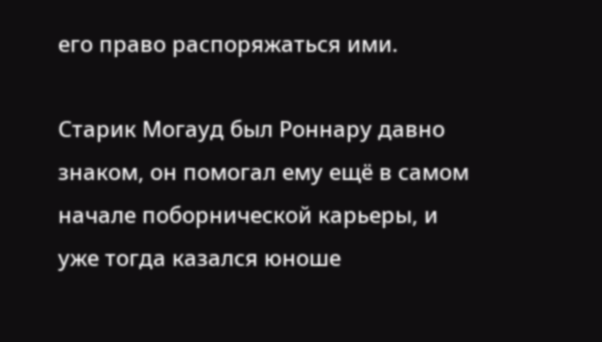его право распоряжаться ими.

Старик Могауд был Роннару давно знаком, он помогал ему ещё в самом начале поборнической карьеры, и уже тогда казался юноше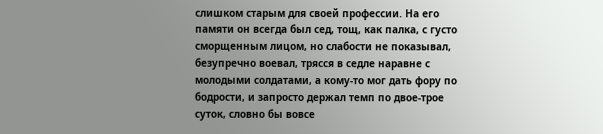слишком старым для своей профессии. На его памяти он всегда был сед, тощ, как палка, с густо сморщенным лицом, но слабости не показывал, безупречно воевал, трясся в седле наравне с молодыми солдатами, а кому-то мог дать фору по бодрости, и запросто держал темп по двое-трое суток, словно бы вовсе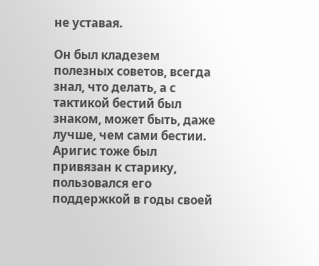не уставая.

Он был кладезем полезных советов, всегда знал, что делать, а с тактикой бестий был знаком, может быть, даже лучше, чем сами бестии. Аригис тоже был привязан к старику, пользовался его поддержкой в годы своей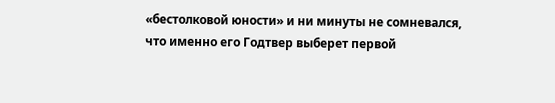«бестолковой юности» и ни минуты не сомневался, что именно его Годтвер выберет первой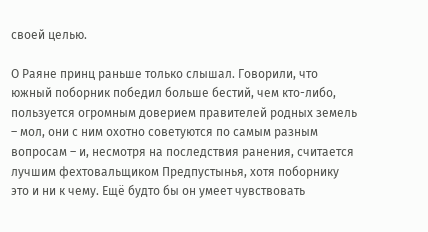своей целью.

О Раяне принц раньше только слышал. Говорили, что южный поборник победил больше бестий, чем кто-либо, пользуется огромным доверием правителей родных земель – мол, они с ним охотно советуются по самым разным вопросам – и, несмотря на последствия ранения, считается лучшим фехтовальщиком Предпустынья, хотя поборнику это и ни к чему. Ещё будто бы он умеет чувствовать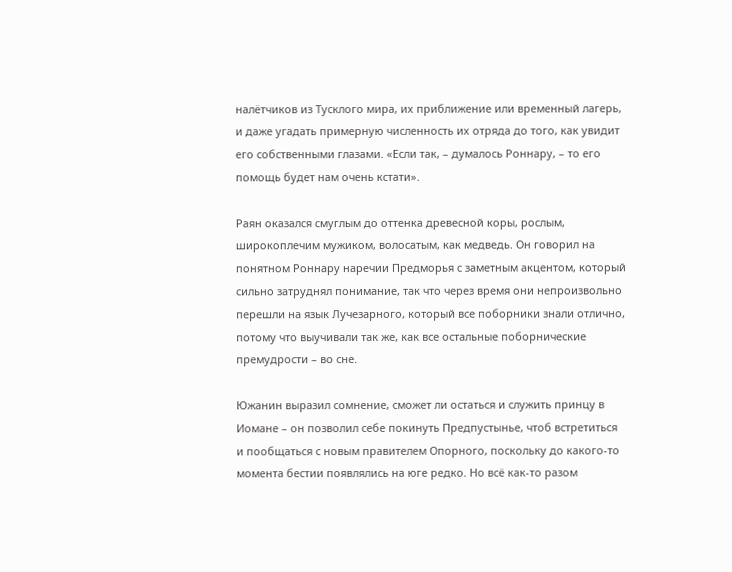налётчиков из Тусклого мира, их приближение или временный лагерь, и даже угадать примерную численность их отряда до того, как увидит его собственными глазами. «Если так, – думалось Роннару, – то его помощь будет нам очень кстати».

Раян оказался смуглым до оттенка древесной коры, рослым, широкоплечим мужиком, волосатым, как медведь. Он говорил на понятном Роннару наречии Предморья с заметным акцентом, который сильно затруднял понимание, так что через время они непроизвольно перешли на язык Лучезарного, который все поборники знали отлично, потому что выучивали так же, как все остальные поборнические премудрости – во сне.

Южанин выразил сомнение, сможет ли остаться и служить принцу в Иомане – он позволил себе покинуть Предпустынье, чтоб встретиться и пообщаться с новым правителем Опорного, поскольку до какого-то момента бестии появлялись на юге редко. Но всё как-то разом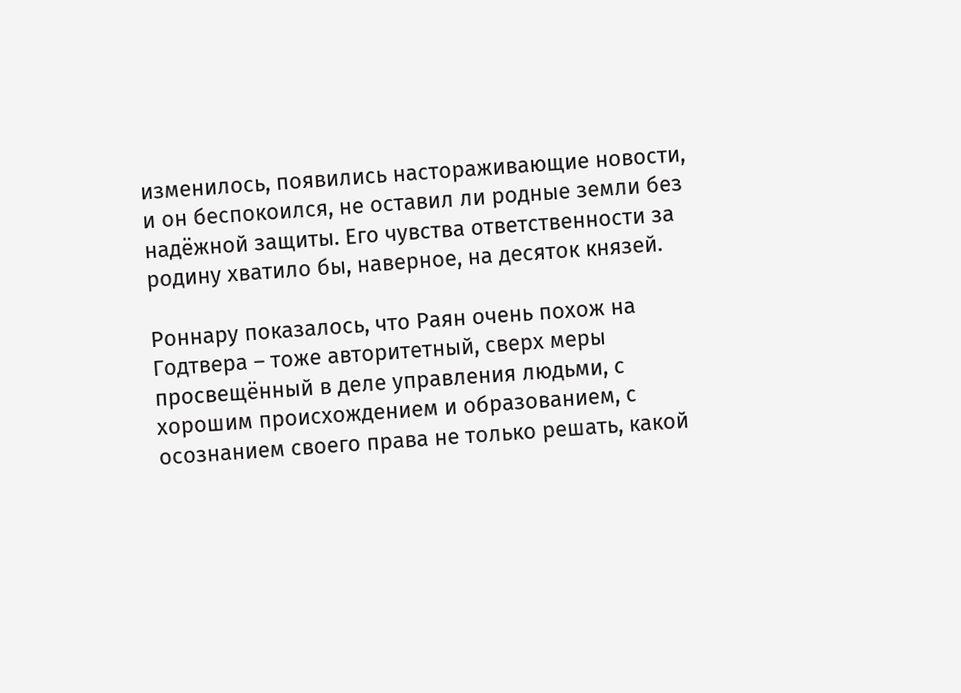изменилось, появились настораживающие новости, и он беспокоился, не оставил ли родные земли без надёжной защиты. Его чувства ответственности за родину хватило бы, наверное, на десяток князей.

Роннару показалось, что Раян очень похож на Годтвера – тоже авторитетный, сверх меры просвещённый в деле управления людьми, с хорошим происхождением и образованием, с осознанием своего права не только решать, какой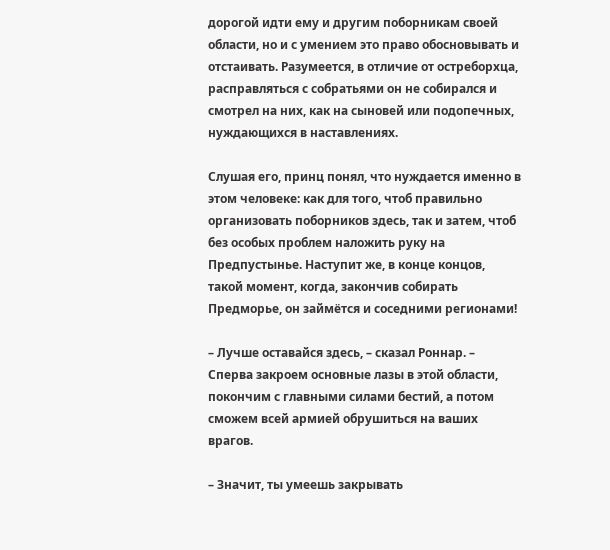дорогой идти ему и другим поборникам своей области, но и с умением это право обосновывать и отстаивать. Разумеется, в отличие от остреборхца, расправляться с собратьями он не собирался и смотрел на них, как на сыновей или подопечных, нуждающихся в наставлениях.

Слушая его, принц понял, что нуждается именно в этом человеке: как для того, чтоб правильно организовать поборников здесь, так и затем, чтоб без особых проблем наложить руку на Предпустынье. Наступит же, в конце концов, такой момент, когда, закончив собирать Предморье, он займётся и соседними регионами!

– Лучше оставайся здесь, – сказал Роннар. – Сперва закроем основные лазы в этой области, покончим с главными силами бестий, а потом сможем всей армией обрушиться на ваших врагов.

– Значит, ты умеешь закрывать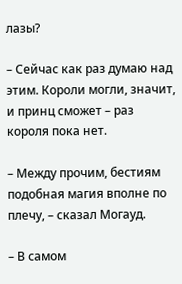лазы?

– Сейчас как раз думаю над этим. Короли могли, значит, и принц сможет – раз короля пока нет.

– Между прочим, бестиям подобная магия вполне по плечу, – сказал Могауд.

– В самом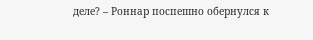деле? – Роннар поспешно обернулся к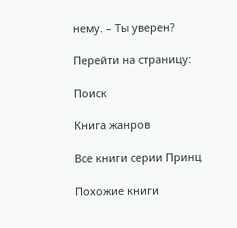нему. – Ты уверен?

Перейти на страницу:

Поиск

Книга жанров

Все книги серии Принц

Похожие книги